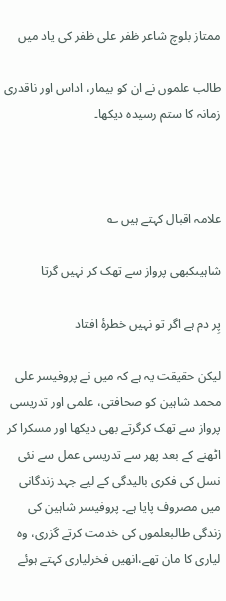ممتاز بلوچ شاعر ظفر علی ظفر کی یاد میں

طالب علموں نے ان کو بیمار، اداس اور ناقدری زمانہ کا ستم رسیدہ دیکھا۔



علامہ اقبال کہتے ہیں ؎

شاہیںکبھی پرواز سے تھک کر نہیں گرتا

پِر دم ہے اگر تو نہیں خطرۂ افتاد

لیکن حقیقت یہ ہے کہ میں نے پروفیسر علی محمد شاہین کو صحافتی، علمی اور تدریسی پرواز سے تھک کرگرتے بھی دیکھا اور مسکرا کر اٹھنے کے بعد پھر سے تدریسی عمل سے نئی نسل کی فکری بالیدگی کے لیے جہد زندگانی میں مصروف پایا ہے۔ پروفیسر شاہین کی زندگی طالبعلموں کی خدمت کرتے گزری، وہ لیاری کا مان تھے،انھیں فخرلیاری کہتے ہوئے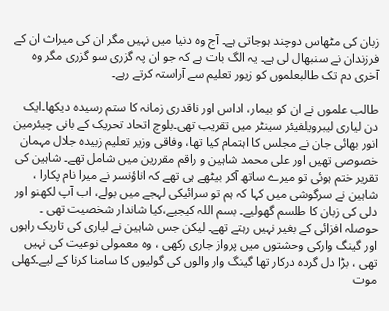زبان کی مٹھاس دوچند ہوجاتی ہے۔ آج وہ دنیا میں نہیں مگر ان کی میراث ان کے فرزندان نے سنبھال لی ہے۔ یہ الگ بات ہے کہ جو ان پہ گزری سو گزری مگر وہ آخری دم تک طالبعلموں کو زیور تعلیم سے آراستہ کرتے رہے۔

طالب علموں نے ان کو بیمار، اداس اور ناقدری زمانہ کا ستم رسیدہ دیکھا۔ایک دن لیاری لیبرویلفیئر سینٹر میں تقریب تھی۔بلوچ اتحاد تحریک کے بانی چیئرمین انور بھائی جان نے مجلس کا اہتمام کیا تھا، وفاقی وزیر تعلیم زبیدہ جلال مہمان خصوصی تھیں اور علی محمد شاہین و راقم مقررین میں شامل تھے۔ شاہین کی تقریر ختم ہوئی تو میرے ساتھ آکر بیٹھے ہی تھے کہ اناؤنسر نے میرا نام پکارا ، شاہین نے سرگوشی میں کہا کہ ہم تو سرائیکی لہجے میں بولے، اب آپ لکھنو اور دلی کی زبان کا طلسم گھولیے۔ بسم اللہ کیجیے،کیا شاندار شخصیت تھی ۔ حوصلہ افزائی کے بغیر نہیں رہتے تھے۔ لیکن جس شاہین نے لیاری کی تاریک راہوں اور گینگ وارکی وحشتوں میں پرواز جاری رکھی ، وہ معمولی نوعیت کی نہیں تھی ، بڑا دل گردہ درکار تھا گینگ وار والوں کی گولیوں کا سامنا کرنا کے لیے۔کھلی موت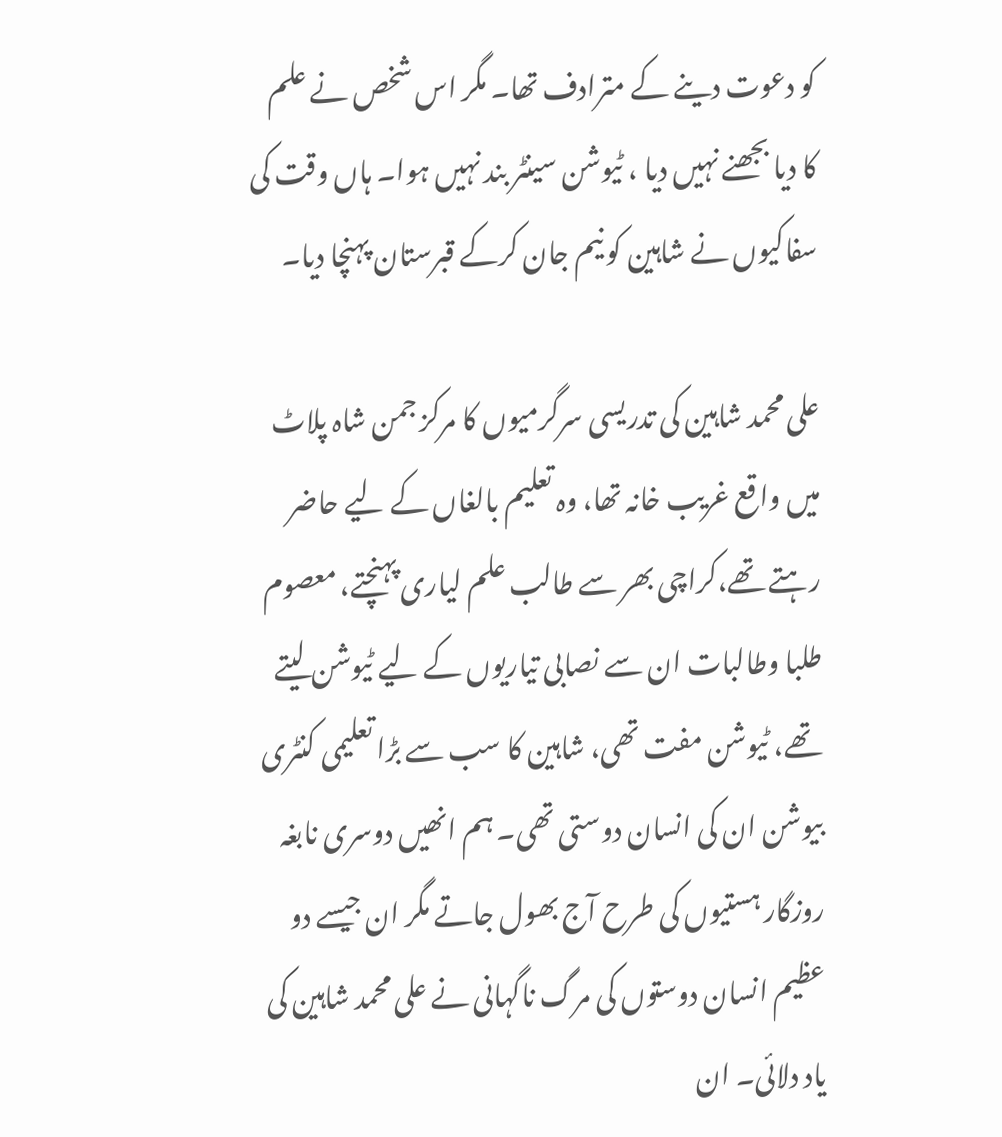کو دعوت دینے کے مترادف تھا۔ مگر اس شخص نے علم کا دیا بجھنے نہیں دیا ، ٹیوشن سینٹر بند نہیں ہوا۔ ہاں وقت کی سفاکیوں نے شاہین کو نیم جان کرکے قبرستان پہنچا دیا۔

علی محمد شاہین کی تدریسی سرگرمیوں کا مرکز جمن شاہ پلاٹ میں واقع غریب خانہ تھا، وہ تعلیم بالغاں کے لیے حاضر رہتے تھے،کراچی بھر سے طالب علم لیاری پہنچتے، معصوم طلبا وطالبات ان سے نصابی تیاریوں کے لیے ٹیوشن لیتے تھے، ٹیوشن مفت تھی، شاہین کا سب سے بڑا تعلیمی کنٹری بیوشن ان کی انسان دوستی تھی۔ ہم انھیں دوسری نابغہ روزگار ہستیوں کی طرح آج بھول جاتے مگر ان جیسے دو عظیم انسان دوستوں کی مرگ ناگہانی نے علی محمد شاہین کی یاد دلائی۔ ان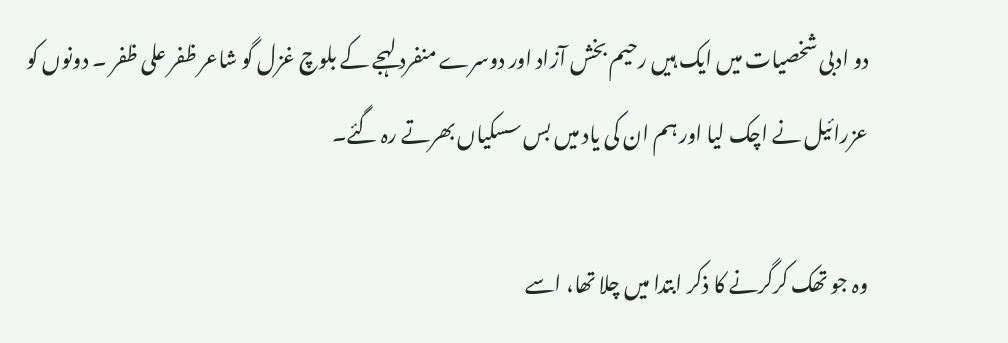دو ادبی شخصیات میں ایک ہیں رحیم بخش آزاد اور دوسرے منفرد لہجے کے بلوچ غزل گو شاعر ظفر علی ظفر ۔ دونوں کو عزرائیل نے اچک لیا اور ہم ان کی یاد میں بس سسکیاں بھرتے رہ گئے۔

وہ جو تھک کرگرنے کا ذکر ابتدا میں چلا تھا، اسے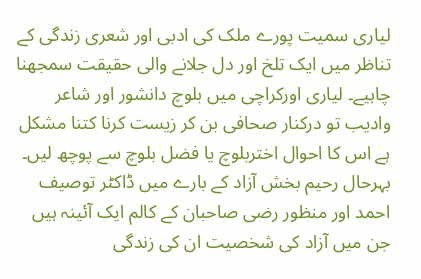لیاری سمیت پورے ملک کی ادبی اور شعری زندگی کے تناظر میں ایک تلخ اور دل جلانے والی حقیقت سمجھنا چاہیے۔ لیاری اورکراچی میں بلوچ دانشور اور شاعر وادیب تو درکنار صحافی بن کر زیست کرنا کتنا مشکل ہے اس کا احوال اختربلوچ یا فضل بلوچ سے پوچھ لیں۔ بہرحال رحیم بخش آزاد کے بارے میں ڈاکٹر توصیف احمد اور منظور رضی صاحبان کے کالم ایک آئینہ ہیں جن میں آزاد کی شخصیت ان کی زندگی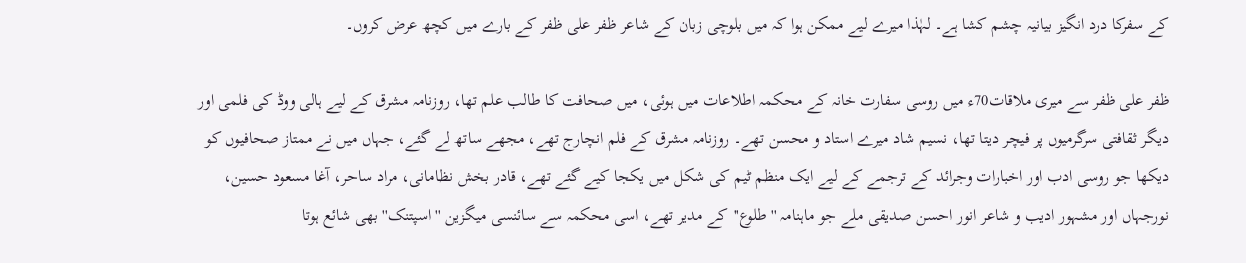کے سفرکا درد انگیز بیانیہ چشم کشا ہے۔ لہٰذا میرے لیے ممکن ہوا کہ میں بلوچی زبان کے شاعر ظفر علی ظفر کے بارے میں کچھ عرض کروں۔

ظفر علی ظفر سے میری ملاقات70ء میں روسی سفارت خانہ کے محکمہ اطلاعات میں ہوئی، میں صحافت کا طالب علم تھا، روزنامہ مشرق کے لیے ہالی ووڈ کی فلمی اور دیگر ثقافتی سرگرمیوں پر فیچر دیتا تھا، نسیم شاد میرے استاد و محسن تھے۔ روزنامہ مشرق کے فلم انچارج تھے، مجھے ساتھ لے گئے، جہاں میں نے ممتاز صحافیوں کو دیکھا جو روسی ادب اور اخبارات وجرائد کے ترجمے کے لیے ایک منظم ٹیم کی شکل میں یکجا کیے گئے تھے، قادر بخش نظامانی، مراد ساحر، آغا مسعود حسین، نورجہاں اور مشہور ادیب و شاعر انور احسن صدیقی ملے جو ماہنامہ ''طلوع''کے مدیر تھے، اسی محکمہ سے سائنسی میگزین ''اسپتنک'' بھی شائع ہوتا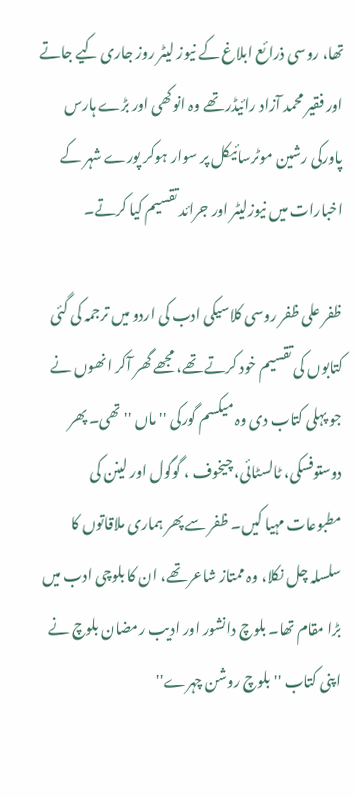تھا، روسی ذرائع ابلاغ کے نیوز لیٹر روز جاری کیے جاتے اور فقیر محمد آزاد رائیڈر تھے وہ انوکھی اور بڑے ہارس پاورکی رشین موٹرسائیکل پر سوار ہوکر پورے شہر کے اخبارات میں نیوزلیٹر اور جرائد تقسیم کیا کرتے۔

ظفر علی ظفر روسی کلاسیکی ادب کی اردو میں ترجمہ کی گئی کتابوں کی تقسیم خود کرتے تھے، مجھے گھر آکر انھوں نے جو پہلی کتاب دی وہ میکسم گورکی ''ماں '' تھی۔ پھر دوستوفسکی، ٹالسٹائی، چیخوف ، گوگول اور لینن کی مطبوعات مہیا کیں۔ ظفر سے پھر ہماری ملاقاتوں کا سلسلہ چل نکلا، وہ ممتاز شاعر تھے، ان کا بلوچی ادب میں بڑا مقام تھا۔ بلوچ دانشور اور ادیب رمضان بلوچ نے اپنی کتاب '' بلوچ روشن چہرے''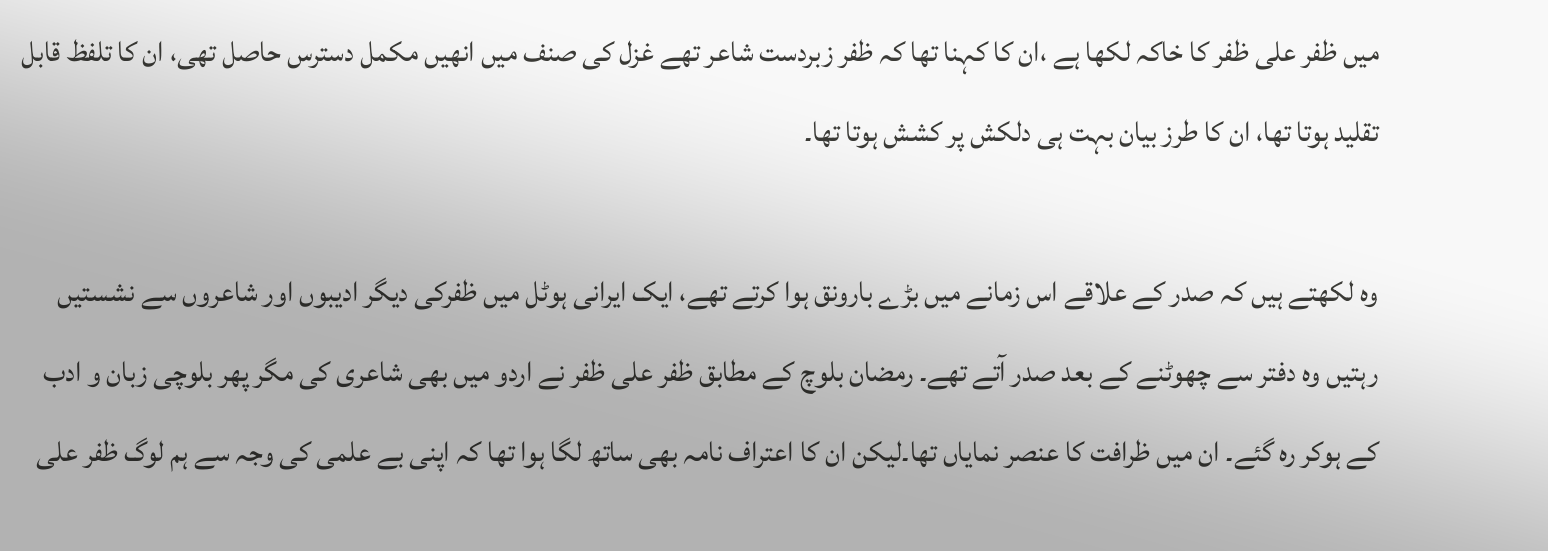میں ظفر علی ظفر کا خاکہ لکھا ہے ،ان کا کہنا تھا کہ ظفر زبردست شاعر تھے غزل کی صنف میں انھیں مکمل دسترس حاصل تھی، ان کا تلفظ قابل تقلید ہوتا تھا، ان کا طرز بیان بہت ہی دلکش پر کشش ہوتا تھا۔

وہ لکھتے ہیں کہ صدر کے علاقے اس زمانے میں بڑے بارونق ہوا کرتے تھے، ایک ایرانی ہوٹل میں ظفرکی دیگر ادیبوں اور شاعروں سے نشستیں رہتیں وہ دفتر سے چھوٹنے کے بعد صدر آتے تھے۔ رمضان بلوچ کے مطابق ظفر علی ظفر نے اردو میں بھی شاعری کی مگر پھر بلوچی زبان و ادب کے ہوکر رہ گئے۔ ان میں ظرافت کا عنصر نمایاں تھا۔لیکن ان کا اعتراف نامہ بھی ساتھ لگا ہوا تھا کہ اپنی بے علمی کی وجہ سے ہم لوگ ظفر علی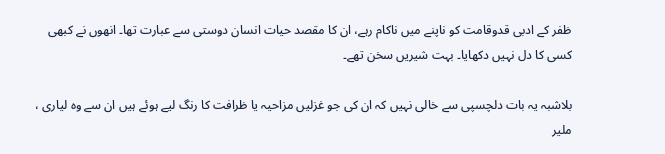ظفر کے ادبی قدوقامت کو ناپنے میں ناکام رہے، ان کا مقصد حیات انسان دوستی سے عبارت تھا۔ انھوں نے کبھی کسی کا دل نہیں دکھایا۔ بہت شیریں سخن تھے۔

بلاشبہ یہ بات دلچسپی سے خالی نہیں کہ ان کی جو غزلیں مزاحیہ یا ظرافت کا رنگ لیے ہوئے ہیں ان سے وہ لیاری ، ملیر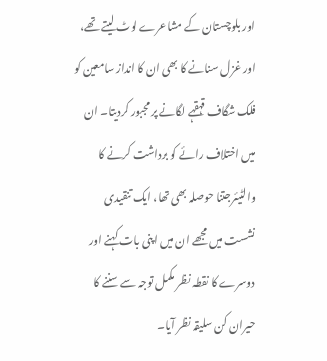اور بلوچستان کے مشاعرے لوٹ لیتے تھے، اور غزل سنانے کا بھی ان کا انداز سامعین کو فلک شگاف قہقہے لگانے پر مجبور کردیتا۔ ان میں اختلاف رائے کو برداشت کرنے کا والٹیئرجتنا حوصلہ بھی تھا، ایک تنقیدی نشست میں مجھے ان میں اپنی بات کہنے اور دوسرے کا نقطہ نظر مکمل توجہ سے سننے کا حیران کن سلیقہ نظر آیا۔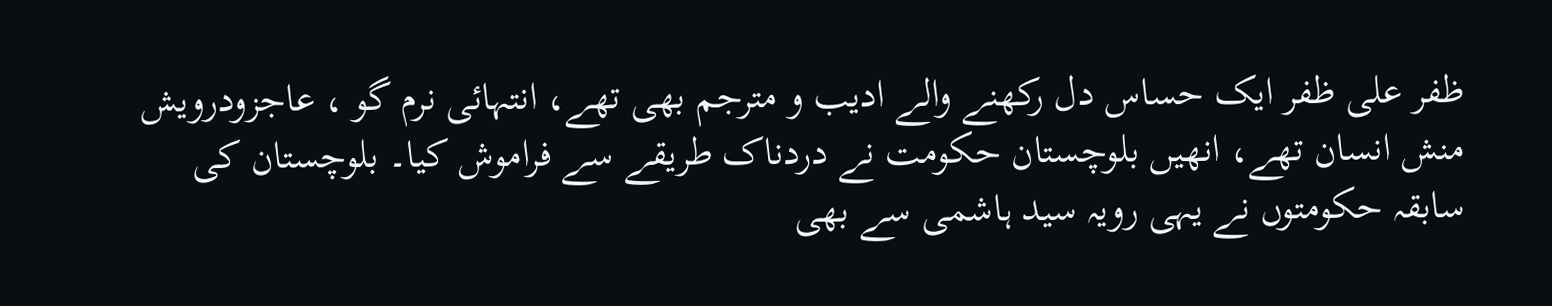ظفر علی ظفر ایک حساس دل رکھنے والے ادیب و مترجم بھی تھے، انتہائی نرم گو ، عاجزودرویش منش انسان تھے، انھیں بلوچستان حکومت نے دردناک طریقے سے فراموش کیا۔ بلوچستان کی سابقہ حکومتوں نے یہی رویہ سید ہاشمی سے بھی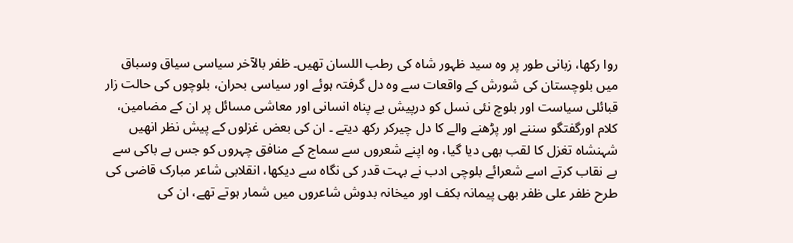روا رکھا، زبانی طور پر وہ سید ظہور شاہ کی رطب اللسان تھیں۔ ظفر بالآخر سیاسی سیاق وسباق میں بلوچستان کی شورش کے واقعات سے وہ دل گرفتہ ہوئے اور سیاسی بحران، بلوچوں کی حالت زار قبائلی سیاست اور بلوچ نئی نسل کو درپیش بے پناہ انسانی اور معاشی مسائل پر ان کے مضامین، کلام اورگفتگو سننے اور پڑھنے والے کا دل چیرکر رکھ دیتے ۔ ان کی بعض غزلوں کے پیش نظر انھیں شہنشاہ تغزل کا لقب بھی دیا گیا، وہ اپنے شعروں سے سماج کے منافق چہروں کو جس بے باکی سے بے نقاب کرتے اسے شعرائے بلوچی ادب نے بہت قدر کی نگاہ سے دیکھا، انقلابی شاعر مبارک قاضی کی طرح ظفر علی ظفر بھی پیمانہ بکف اور میخانہ بدوش شاعروں میں شمار ہوتے تھے، ان کی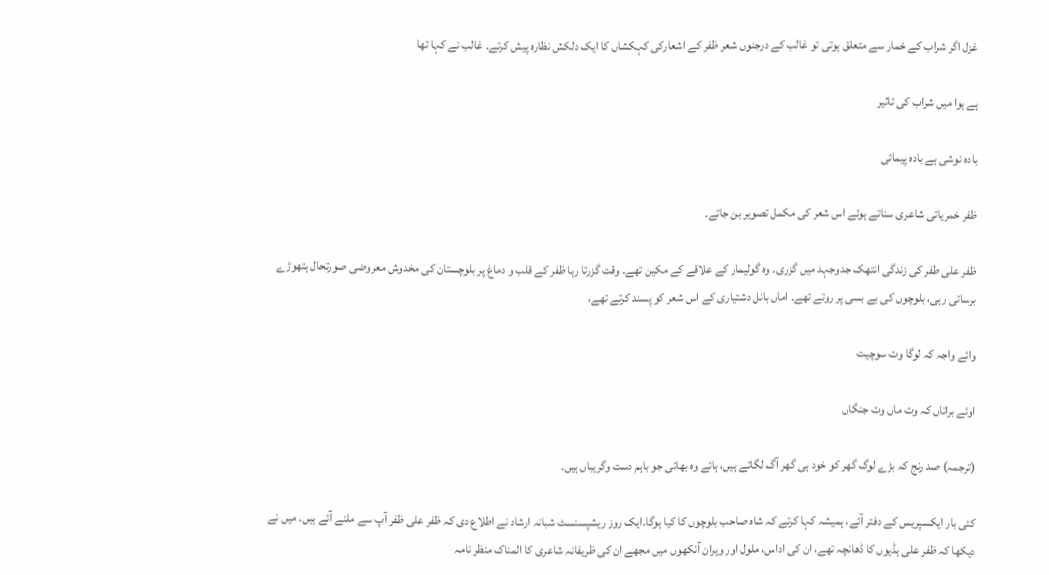غزل اگر شراب کے خمار سے متعلق ہوتی تو غالب کے درجنوں شعر ظفر کے اشعارکی کہکشاں کا ایک دلکش نظارہ پیش کرتے۔ غالب نے کہا تھا

ہے ہوا میں شراب کی تاثیر

بادہ نوشی ہے بادہ پیمائی

ظفر خمریاتی شاعری سناتے ہوئے اس شعر کی مکمل تصویر بن جاتے۔

ظفر علی طفر کی زندگی انتھک جدوجہد میں گزری۔ وہ گولیمار کے علاقے کے مکین تھے۔ وقت گزرتا رہا ظفر کے قلب و دماغ پر بلوچستان کی مخدوش معروضی صورتحال ہتھوڑے برساتی رہی، بلوچوں کی بے بسی پر روتے تھے۔ اماں بانل دشتیاری کے اس شعر کو پسند کرتے تھے،

وائے واجہ کہ لوگا وت سوچیت

اوئے براتاں کہ وت ماں وت جنگاں

(ترجمہ) صد رنج کہ بڑے لوگ گھر کو خود ہی گھر آگ لگاتے ہیں، ہائے وہ بھائی جو باہم دست وگریباں ہیں۔

کئی بار ایکسپریس کے دفتر آئے، ہمیشہ کہا کرتے کہ شاہ صاحب بلوچوں کا کیا ہوگا۔ایک روز ریشپسنسٹ شبانہ ارشاد نے اطلاع دی کہ ظفر علی ظفر آپ سے ملنے آئے ہیں۔ میں نے دیکھا کہ ظفر علی ہڈیوں کا ڈھانچہ تھے، ان کی اداس، ملول اور ویران آنکھوں میں مجھے ان کی ظریفانہ شاعری کا المناک منظر نامہ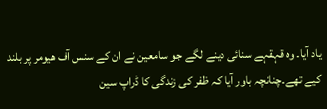یاد آیا۔ وہ قہقہے سنائی دینے لگے جو سامعین نے ان کے سنس آف ھیومر پر بلند کیے تھے۔چنانچہ باور آیا کہ ظفر کی زندگی کا ڈراپ سین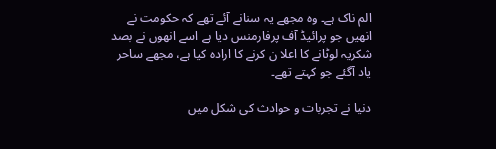الم ناک ہے۔ وہ مجھے یہ سنانے آئے تھے کہ حکومت نے انھیں جو پرائیڈ آف پرفارمنس دیا ہے اسے انھوں نے بصد شکریہ لوٹانے کا اعلا ن کرنے کا ارادہ کیا ہے، مجھے ساحر یاد آگئے جو کہتے تھے۔

دنیا نے تجربات و حوادث کی شکل میں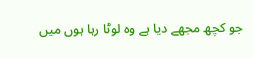جو کچھ مجھے دیا ہے وہ لوٹا رہا ہوں میں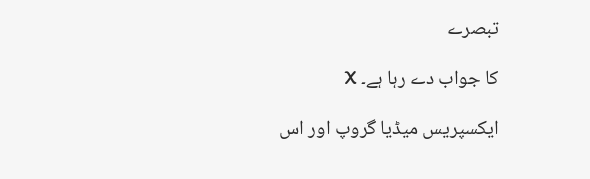تبصرے

کا جواب دے رہا ہے۔ X

ایکسپریس میڈیا گروپ اور اس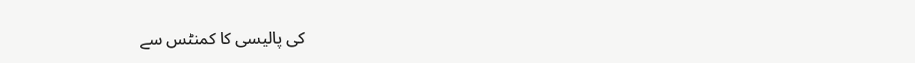کی پالیسی کا کمنٹس سے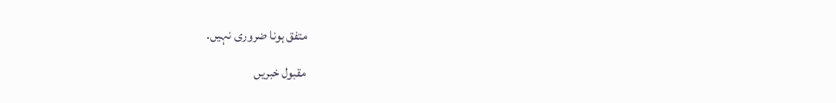متفق ہونا ضروری نہیں۔

مقبول خبریں